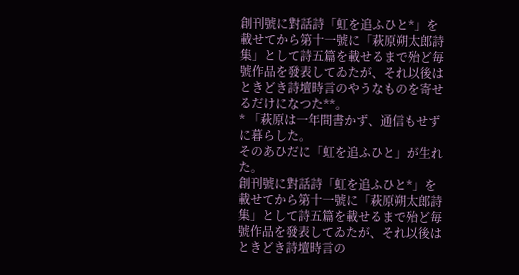創刊號に對話詩「虹を追ふひと*」を載せてから第十一號に「萩原朔太郎詩集」として詩五篇を載せるまで殆ど毎號作品を發表してゐたが、それ以後はときどき詩壇時言のやうなものを寄せるだけになつた**。
* 「萩原は一年間書かず、通信もせずに暮らした。
そのあひだに「虹を追ふひと」が生れた。
創刊號に對話詩「虹を追ふひと*」を載せてから第十一號に「萩原朔太郎詩集」として詩五篇を載せるまで殆ど毎號作品を發表してゐたが、それ以後はときどき詩壇時言の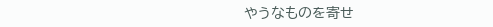やうなものを寄せ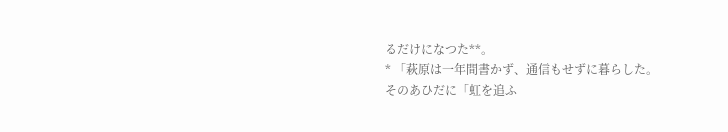るだけになつた**。
* 「萩原は一年間書かず、通信もせずに暮らした。
そのあひだに「虹を追ふ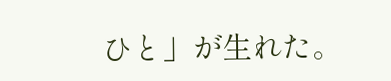ひと」が生れた。